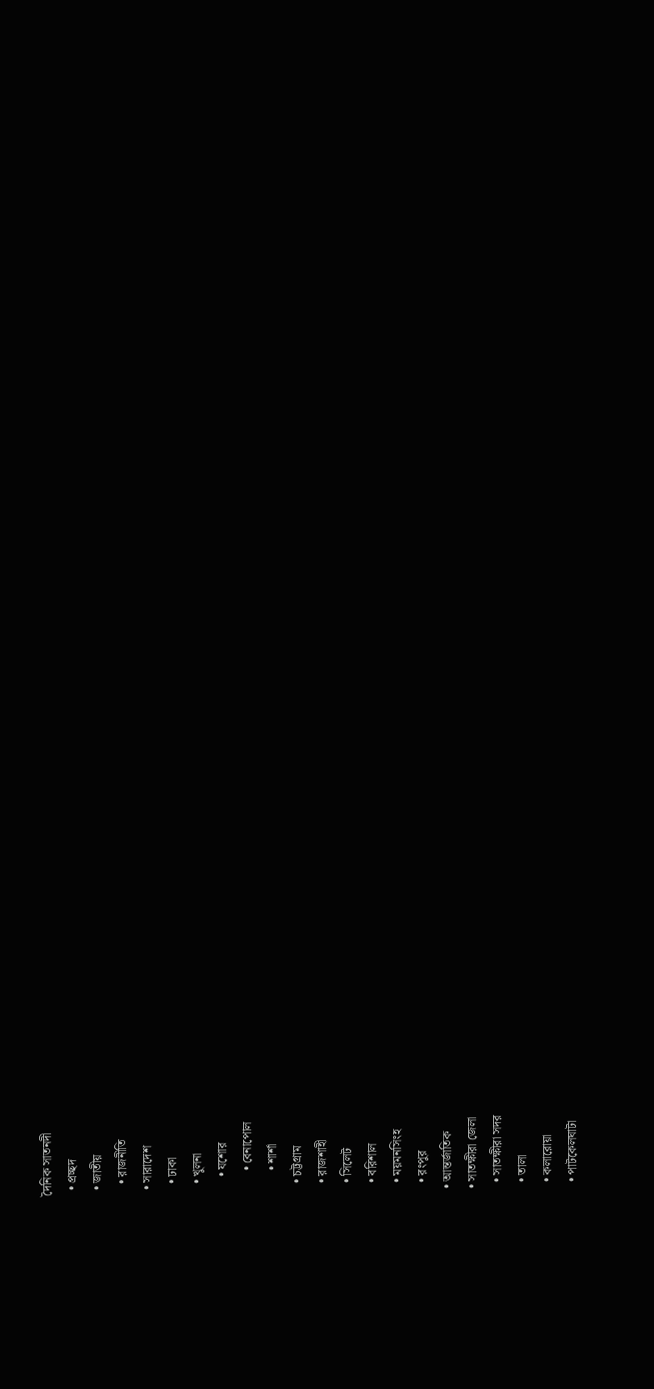দৈনিক সাতনদী
  • প্রচ্ছদ
  • জাতীয়
    • রাজনীতি
  • সারাদেশ
    • ঢাকা
    • খুলনা
      • যশোর
        • বেনাপোল
        • শার্শা
    • চট্টগ্রাম
    • রাজশাহী
    • সিলেট
    • বরিশাল
    • ময়মনসিংহ
    • রংপুর
  • আন্তর্জাতিক
  • সাতক্ষীরা জেলা
    • সাতক্ষীরা সদর
    • তালা
    • কলারোয়া
    • পাটকেলঘাটা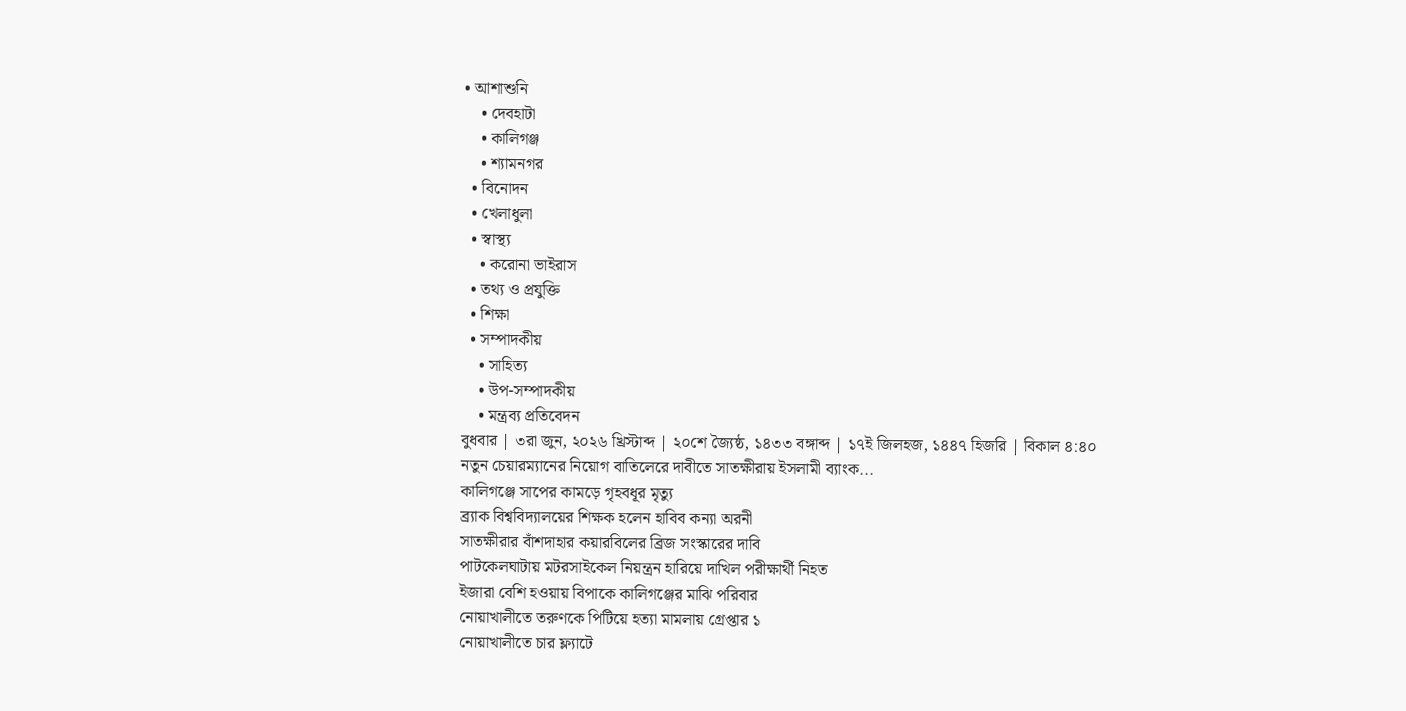• আশাশুনি
    • দেবহাটা
    • কালিগঞ্জ
    • শ্যামনগর
  • বিনোদন
  • খেলাধুলা
  • স্বাস্থ্য
    • করোনা ভাইরাস
  • তথ্য ও প্রযুক্তি
  • শিক্ষা
  • সম্পাদকীয়
    • সাহিত্য
    • উপ-সম্পাদকীয়
    • মন্ত্রব্য প্রতিবেদন
বুধবার | ৩রা জুন, ২০২৬ খ্রিস্টাব্দ | ২০শে জ্যৈষ্ঠ, ১৪৩৩ বঙ্গাব্দ | ১৭ই জিলহজ, ১৪৪৭ হিজরি | বিকাল ৪:৪০
নতুন চেয়ারম্যানের নিয়োগ বাতিলেরে দাবীতে সাতক্ষীরায় ইসলামী ব্যাংক...
কালিগঞ্জে সাপের কামড়ে গৃহবধূর মৃত্যু
ব্র্যাক বিশ্ববিদ্যালয়ের শিক্ষক হলেন হাবিব কন্যা অরনী
সাতক্ষীরার বাঁশদাহার কয়ারবিলের ব্রিজ সংস্কারের দাবি
পাটকেলঘাটায় মটরসাইকেল নিয়ন্ত্রন হারিয়ে দাখিল পরীক্ষার্থী নিহত
ইজারা বেশি হওয়ায় বিপাকে কালিগঞ্জের মাঝি পরিবার
নোয়াখালীতে তরুণকে পিটিয়ে হত্যা মামলায় গ্রেপ্তার ১
নোয়াখালীতে চার ফ্ল্যাটে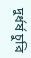দুর্ধর্ষ চুরি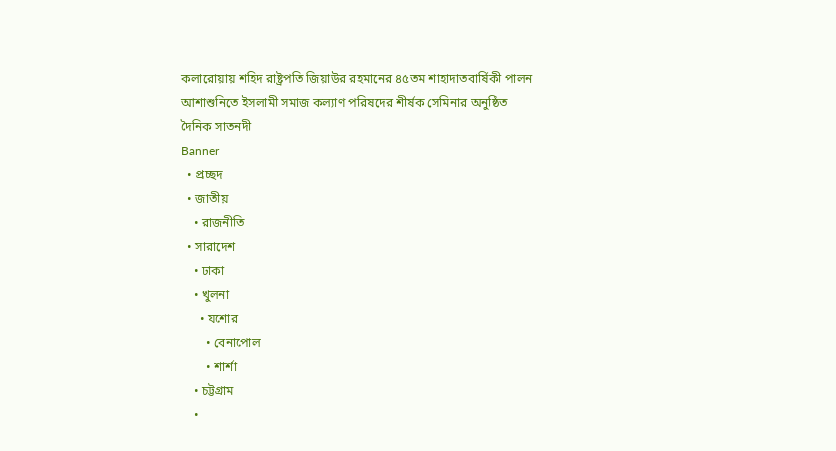কলারোয়ায় শহিদ রাষ্ট্রপতি জিয়াউর রহমানের ৪৫তম শাহাদাতবার্ষিকী পালন
আশাশুনিতে ইসলামী সমাজ কল্যাণ পরিষদের শীর্ষক সেমিনার অনুষ্ঠিত
দৈনিক সাতনদী
Banner
  • প্রচ্ছদ
  • জাতীয়
    • রাজনীতি
  • সারাদেশ
    • ঢাকা
    • খুলনা
      • যশোর
        • বেনাপোল
        • শার্শা
    • চট্টগ্রাম
    •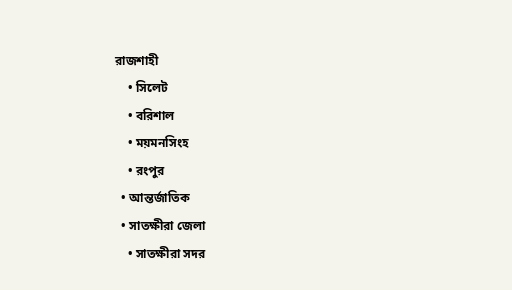রাজশাহী
    • সিলেট
    • বরিশাল
    • ময়মনসিংহ
    • রংপুর
  • আন্তর্জাতিক
  • সাতক্ষীরা জেলা
    • সাতক্ষীরা সদর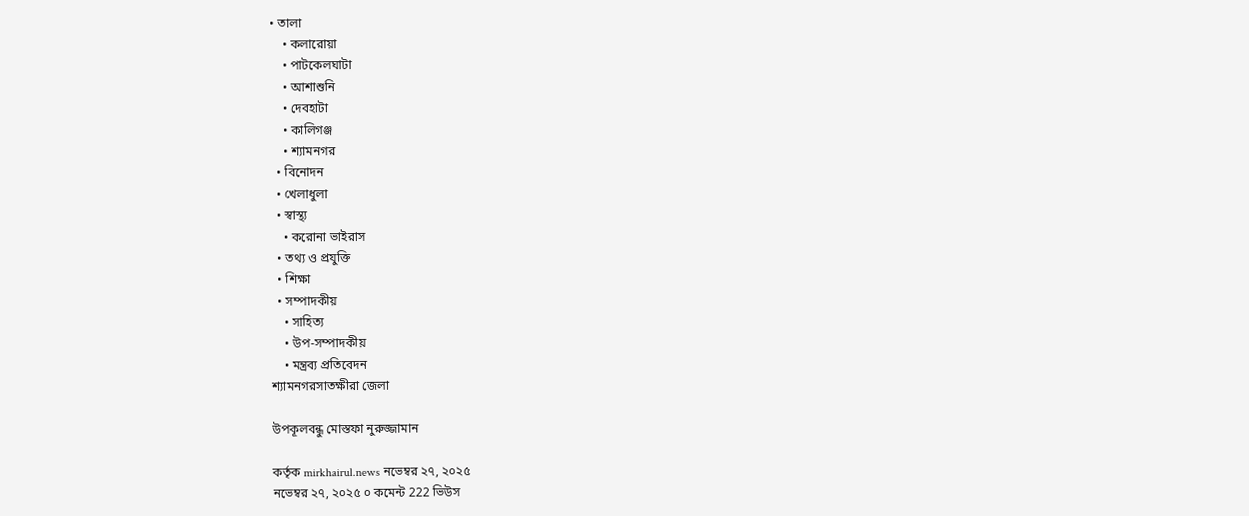• তালা
    • কলারোয়া
    • পাটকেলঘাটা
    • আশাশুনি
    • দেবহাটা
    • কালিগঞ্জ
    • শ্যামনগর
  • বিনোদন
  • খেলাধুলা
  • স্বাস্থ্য
    • করোনা ভাইরাস
  • তথ্য ও প্রযুক্তি
  • শিক্ষা
  • সম্পাদকীয়
    • সাহিত্য
    • উপ-সম্পাদকীয়
    • মন্ত্রব্য প্রতিবেদন
শ্যামনগরসাতক্ষীরা জেলা

উপকূলবন্ধু মোস্তফা নুরুজ্জামান

কর্তৃক mirkhairul.news নভেম্বর ২৭, ২০২৫
নভেম্বর ২৭, ২০২৫ ০ কমেন্ট 222 ভিউস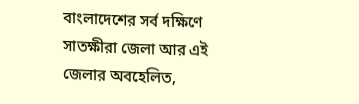বাংলাদেশের সর্ব দক্ষিণে সাতক্ষীরা জেলা আর এই জেলার অবহেলিত,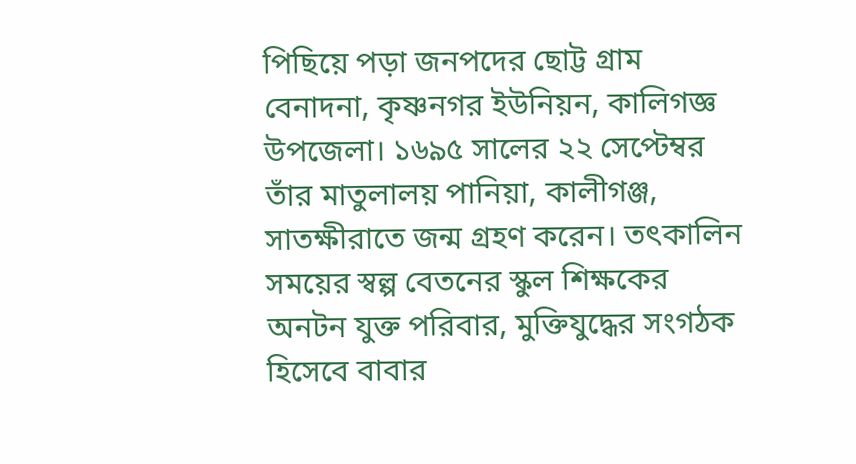পিছিয়ে পড়া জনপদের ছোট্ট গ্রাম বেনাদনা, কৃষ্ণনগর ইউনিয়ন, কালিগজ্ঞ উপজেলা। ১৬৯৫ সালের ২২ সেপ্টেম্বর তাঁর মাতুলালয় পানিয়া, কালীগঞ্জ, সাতক্ষীরাতে জন্ম গ্রহণ করেন। তৎকালিন সময়ের স্বল্প বেতনের স্কুল শিক্ষকের অনটন যুক্ত পরিবার, মুক্তিযুদ্ধের সংগঠক হিসেবে বাবার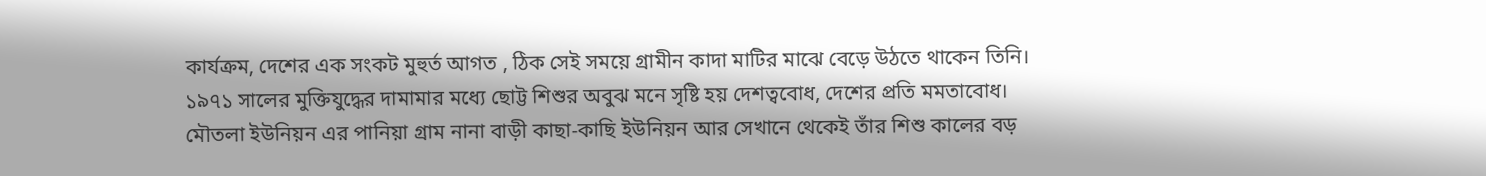কার্যক্রম, দেশের এক সংকট মুহুর্ত আগত , ঠিক সেই সময়ে গ্রামীন কাদা মাটির মাঝে বেড়ে উঠতে থাকেন তিনি। ১৯৭১ সালের মুক্তিযুদ্ধের দামামার মধ্যে ছোট্ট শিশুর অবুঝ মনে সৃষ্টি হয় দেশত্ববোধ, দেশের প্রতি মমতাবোধ। মৌতলা ইউনিয়ন এর পানিয়া গ্রাম নানা বাড়ী কাছা-কাছি ইউনিয়ন আর সেখানে থেকেই তাঁর শিশু কালের বড়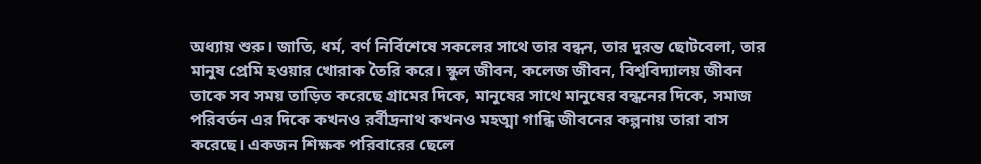অধ্যায় শুরু। জাতি, ধর্ম, বর্ণ নির্বিশেষে সকলের সাথে তার বন্ধন, তার দুরন্ত ছোটবেলা, তার মানুষ প্রেমি হওয়ার খোরাক তৈরি করে। স্কুল জীবন, কলেজ জীবন, বিশ্ববিদ্যালয় জীবন তাকে সব সময় তাড়িত করেছে গ্রামের দিকে, মানুষের সাথে মানুষের বন্ধনের দিকে, সমাজ পরিবর্তন এর দিকে কখনও রর্বীদ্রনাথ কখনও মহত্মা গান্ধি জীবনের কল্পনায় তারা বাস করেছে। একজন শিক্ষক পরিবারের ছেলে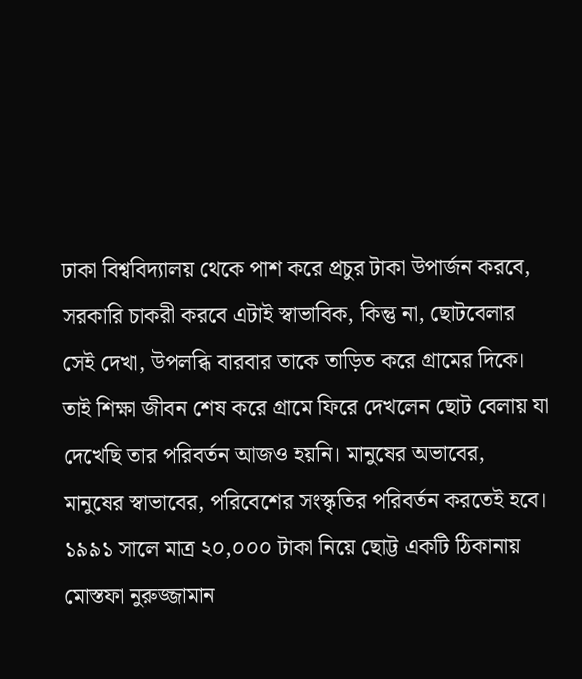ঢাকা বিশ্ববিদ্যালয় থেকে পাশ করে প্রচুর টাকা উপার্জন করবে, সরকারি চাকরী করবে এটাই স্বাভাবিক, কিন্তু না, ছোটবেলার সেই দেখা, উপলব্ধি বারবার তাকে তাড়িত করে গ্রামের দিকে। তাই শিক্ষা জীবন শেষ করে গ্রামে ফিরে দেখলেন ছোট বেলায় যা দেখেছি তার পরিবর্তন আজও হয়নি। মানুষের অভাবের, মানুষের স্বাভাবের, পরিবেশের সংস্কৃতির পরিবর্তন করতেই হবে। ১৯৯১ সালে মাত্র ২০,০০০ টাকা নিয়ে ছোট্ট একটি ঠিকানায় মোস্তফা নুরুজ্জামান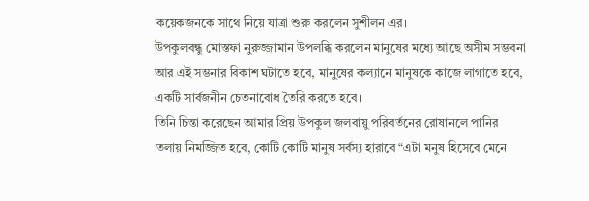কয়েকজনকে সাথে নিয়ে যাত্রা শুরু করলেন সুশীলন এর।
উপকুলবন্ধু মোস্তফা নুরুজ্জামান উপলব্ধি করলেন মানুষের মধ্যে আছে অসীম সম্ভবনা আর এই সম্ভনার বিকাশ ঘটাতে হবে, মানুষের কল্যানে মানুষকে কাজে লাগাতে হবে, একটি সার্বজনীন চেতনাবোধ তৈরি করতে হবে।
তিনি চিন্তা করেছেন আমার প্রিয় উপকুল জলবায়ু পরিবর্তনের রোষানলে পানির তলায় নিমজ্জিত হবে, কোটি কোটি মানুষ সর্বস্য হারাবে “এটা মনুষ হিসেবে মেনে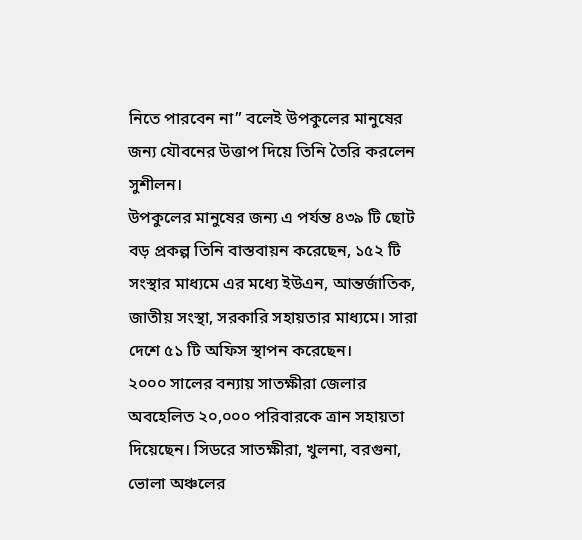নিতে পারবেন না” বলেই উপকুলের মানুষের জন্য যৌবনের উত্তাপ দিয়ে তিনি তৈরি করলেন সুশীলন।
উপকুলের মানুষের জন্য এ পর্যন্ত ৪৩৯ টি ছোট বড় প্রকল্প তিনি বাস্তবায়ন করেছেন, ১৫২ টি সংস্থার মাধ্যমে এর মধ্যে ইউএন, আন্তর্জাতিক, জাতীয় সংস্থা, সরকারি সহায়তার মাধ্যমে। সারা দেশে ৫১ টি অফিস স্থাপন করেছেন।
২০০০ সালের বন্যায় সাতক্ষীরা জেলার অবহেলিত ২০,০০০ পরিবারকে ত্রান সহায়তা দিয়েছেন। সিডরে সাতক্ষীরা, খুলনা, বরগুনা, ভোলা অঞ্চলের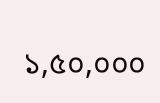১,৫০,০০০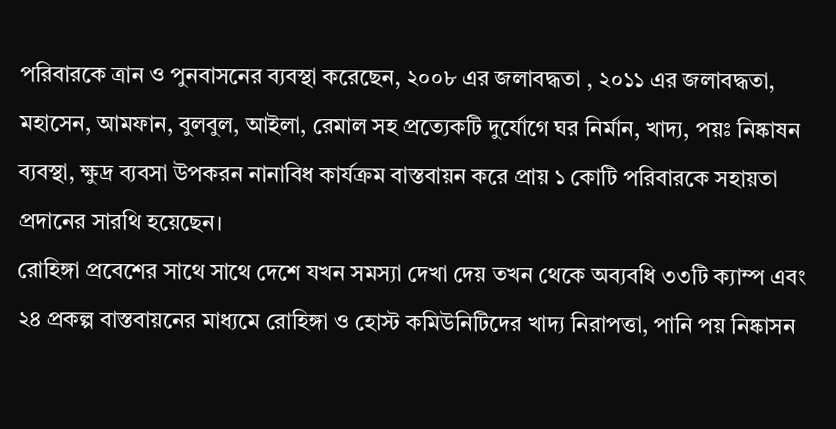পরিবারকে ত্রান ও পুনবাসনের ব্যবস্থা করেছেন, ২০০৮ এর জলাবদ্ধতা , ২০১১ এর জলাবদ্ধতা, মহাসেন, আমফান, বুলবুল, আইলা, রেমাল সহ প্রত্যেকটি দুর্যোগে ঘর নির্মান, খাদ্য, পয়ঃ নিষ্কাষন ব্যবস্থা, ক্ষুদ্র ব্যবসা উপকরন নানাবিধ কার্যক্রম বাস্তবায়ন করে প্রায় ১ কোটি পরিবারকে সহায়তা প্রদানের সারথি হয়েছেন।
রোহিঙ্গা প্রবেশের সাথে সাথে দেশে যখন সমস্যা দেখা দেয় তখন থেকে অব্যবধি ৩৩টি ক্যাম্প এবং ২৪ প্রকল্প বাস্তবায়নের মাধ্যমে রোহিঙ্গা ও হোস্ট কমিউনিটিদের খাদ্য নিরাপত্তা, পানি পয় নিষ্কাসন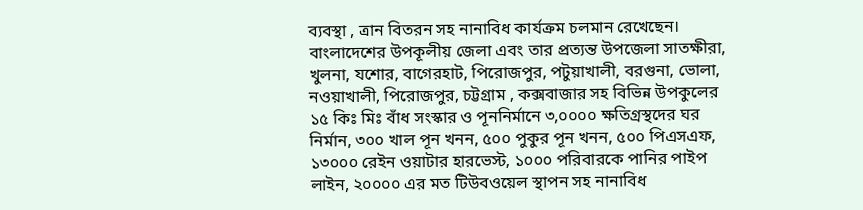ব্যবস্থা , ত্রান বিতরন সহ নানাবিধ কার্যক্রম চলমান রেখেছেন।
বাংলাদেশের উপকূলীয় জেলা এবং তার প্রত্যন্ত উপজেলা সাতক্ষীরা, খুলনা, যশোর, বাগেরহাট, পিরোজপুর, পটুয়াখালী, বরগুনা, ভোলা, নওয়াখালী, পিরোজপুর, চট্টগ্রাম , কক্সবাজার সহ বিভিন্ন উপকুলের ১৫ কিঃ মিঃ বাঁধ সংস্কার ও পূননির্মানে ৩,০০০০ ক্ষতিগ্রস্থদের ঘর নির্মান, ৩০০ খাল পূন খনন, ৫০০ পুকুর পূন খনন, ৫০০ পিএসএফ, ১৩০০০ রেইন ওয়াটার হারভেস্ট, ১০০০ পরিবারকে পানির পাইপ লাইন, ২০০০০ এর মত টিউবওয়েল স্থাপন সহ নানাবিধ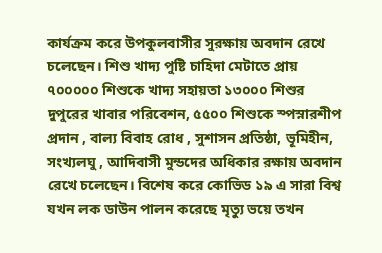কার্যক্রম করে উপকুলবাসীর সুরক্ষায় অবদান রেখে চলেছেন। শিশু খাদ্য পুষ্টি চাহিদা মেটাতে প্রায় ৭০০০০০ শিশুকে খাদ্য সহায়তা ১৩০০০ শিশুর দুপুরের খাবার পরিবেশন, ৫৫০০ শিশুকে স্পস্নারশীপ প্রদান , বাল্য বিবাহ রোধ , সুশাসন প্রতিষ্ঠা, ভূমিহীন, সংখ্যলঘু , আদিবাসী মুন্ডদের অধিকার রক্ষায় অবদান রেখে চলেছেন। বিশেষ করে কোভিড ১৯ এ সারা বিশ্ব যখন লক ডাউন পালন করেছে মৃত্যু ভয়ে তখন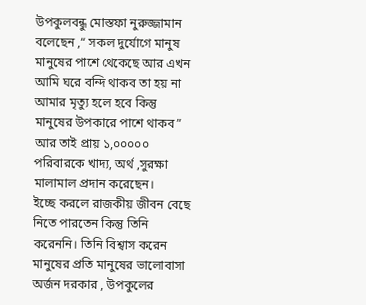উপকুলবন্ধু মোস্তফা নুরুজ্জামান বলেছেন ,“ সকল দুর্যোগে মানুষ মানুষের পাশে থেকেছে আর এখন আমি ঘরে বন্দি থাকব তা হয় না আমার মৃত্যু হলে হবে কিন্তু মানুষের উপকারে পাশে থাকব” আর তাই প্রায় ১,০০০০০ পরিবারকে খাদ্য, অর্থ ,সুরক্ষা মালামাল প্রদান করেছেন।
ইচ্ছে করলে রাজকীয় জীবন বেছে নিতে পারতেন কিন্তু তিনি করেননি। তিনি বিশ্বাস করেন মানুষের প্রতি মানুষের ভালোবাসা অর্জন দরকার , উপকুলের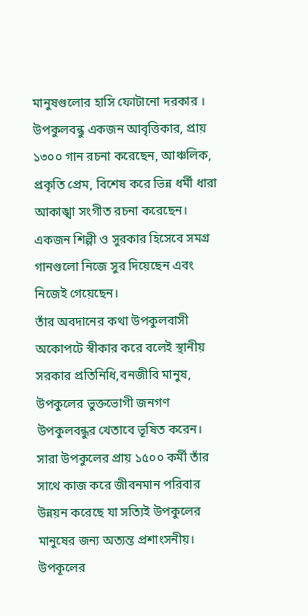মানুষগুলোর হাসি ফোটানো দরকার । উপকুলবন্ধু একজন আবৃত্তিকার, প্রায় ১৩০০ গান রচনা করেছেন, আঞ্চলিক, প্রকৃতি প্রেম, বিশেষ করে ভিন্ন ধর্মী ধারা আকাঙ্খা সংগীত রচনা করেছেন। একজন শিল্পী ও সুরকার হিসেবে সমগ্র গানগুলো নিজে সুর দিয়েছেন এবং নিজেই গেয়েছেন।
তাঁর অবদানের কথা উপকুলবাসী অকোপটে স্বীকার করে বলেই স্থানীয় সরকার প্রতিনিধি,বনজীবি মানুষ, উপকুলের ভুক্তভোগী জনগণ উপকুলবন্ধুর খেতাবে ভূষিত করেন। সারা উপকুলের প্রায় ১৫০০ কর্মী তাঁর সাথে কাজ করে জীবনমান পরিবার উন্নয়ন করেছে যা সত্যিই উপকুলের মানুষের জন্য অত্যন্ত প্রশাংসনীয়।
উপকূলের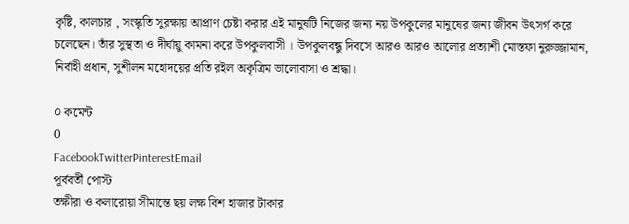কৃষ্টি, কালচার , সংস্কৃতি সুরক্ষায় আপ্রাণ চেষ্টা করার এই মানুষটি নিজের জন্য নয় উপকুলের মানুষের জন্য জীবন উৎসর্গ করে চলেছেন। তাঁর সুস্থতা ও দীর্ঘায়ু কামনা করে উপকুলবাসী । উপকুলবন্ধু দিবসে আরও আরও আলোর প্রত্যাশী মোস্তফা নুরুজ্জামান, নির্বাহী প্রধান, সুশীলন মহোদয়ের প্রতি রইল অকৃত্রিম ভালোবাসা ও শ্রদ্ধা।

০ কমেন্ট
0
FacebookTwitterPinterestEmail
পূর্ববর্তী পোস্ট
তক্ষীরা ও কলারোয়া সীমান্তে ছয় লক্ষ বিশ হাজার টাকার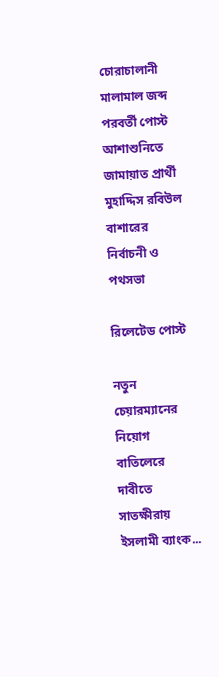চোরাচালানী মালামাল জব্দ
পরবর্তী পোস্ট
আশাশুনিতে জামায়াত প্রার্থী মুহাদ্দিস রবিউল বাশারের নির্বাচনী ও পথসভা

রিলেটেড পোস্ট

নতুন চেয়ারম্যানের নিয়োগ বাতিলেরে দাবীতে সাতক্ষীরায় ইসলামী ব্যাংক...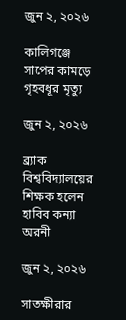জুন ২, ২০২৬

কালিগঞ্জে সাপের কামড়ে গৃহবধূর মৃত্যু

জুন ২, ২০২৬

ব্র্যাক বিশ্ববিদ্যালয়ের শিক্ষক হলেন হাবিব কন্যা অরনী

জুন ২, ২০২৬

সাতক্ষীরার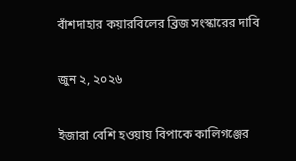বাঁশদাহার কয়ারবিলের ব্রিজ সংস্কারের দাবি

জুন ২, ২০২৬

ইজারা বেশি হওয়ায় বিপাকে কালিগঞ্জের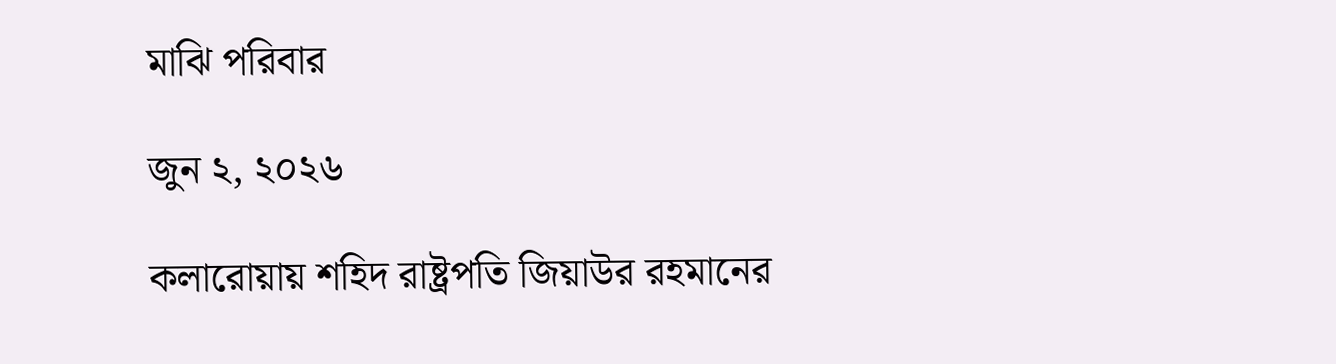মাঝি পরিবার

জুন ২, ২০২৬

কলারোয়ায় শহিদ রাষ্ট্রপতি জিয়াউর রহমানের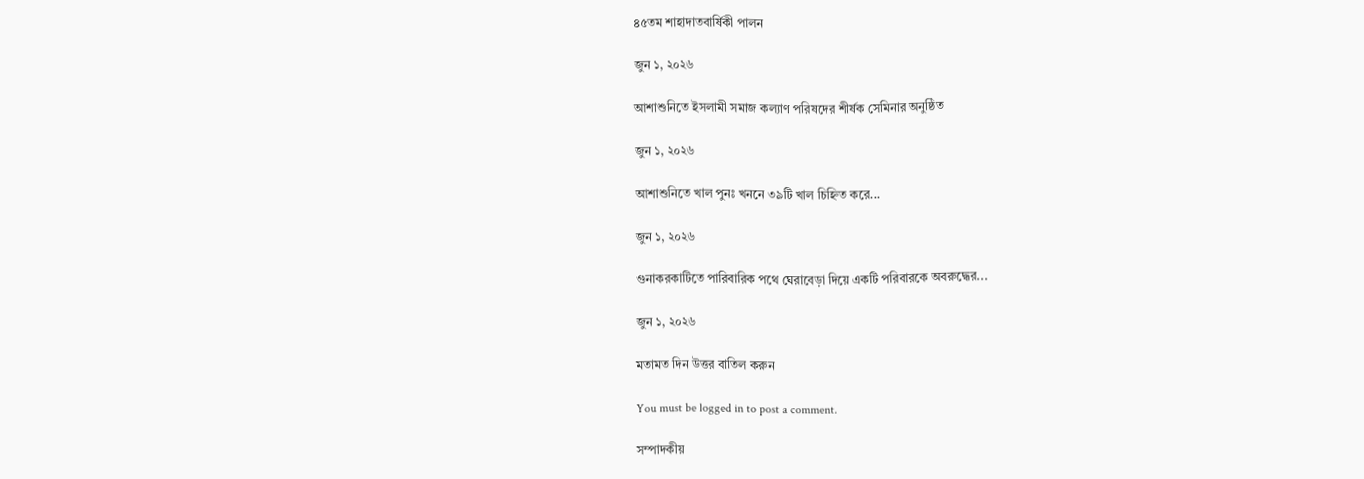৪৫তম শাহাদাতবার্ষিকী পালন

জুন ১, ২০২৬

আশাশুনিতে ইসলামী সমাজ কল্যাণ পরিষদের শীর্ষক সেমিনার অনুষ্ঠিত

জুন ১, ২০২৬

আশাশুনিতে খাল পুনঃ খননে ৩৯টি খাল চিহ্নিত করে...

জুন ১, ২০২৬

গুনাকরকাটিতে পারিবারিক পথে ঘেরাবেড়া দিয়ে একটি পরিবারকে অবরুদ্ধের...

জুন ১, ২০২৬

মতামত দিন উত্তর বাতিল করুন

You must be logged in to post a comment.

সম্পাদকীয়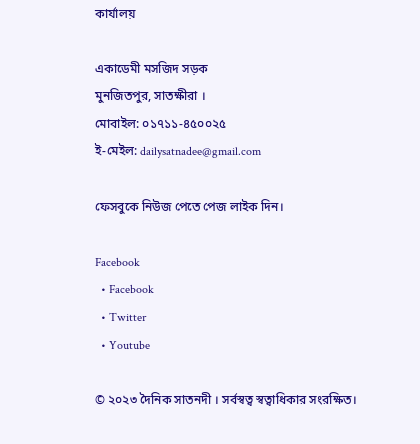কার্যালয়

একাডেমী মসজিদ সড়ক
মুনজিতপুর, সাতক্ষীরা ।
মোবাইল: ০১৭১১-৪৫০০২৫
ই-মেইল: dailysatnadee@gmail.com

ফেসবুকে নিউজ পেতে পেজ লাইক দিন।

Facebook
  • Facebook
  • Twitter
  • Youtube

© ২০২৩ দৈনিক সাতনদী । সর্বস্বত্ব স্বত্বাধিকার সংরক্ষিত।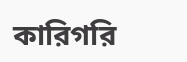কারিগরি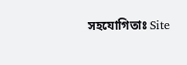সহযোগিতাঃ Site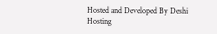Hosted and Developed By Deshi Hosting